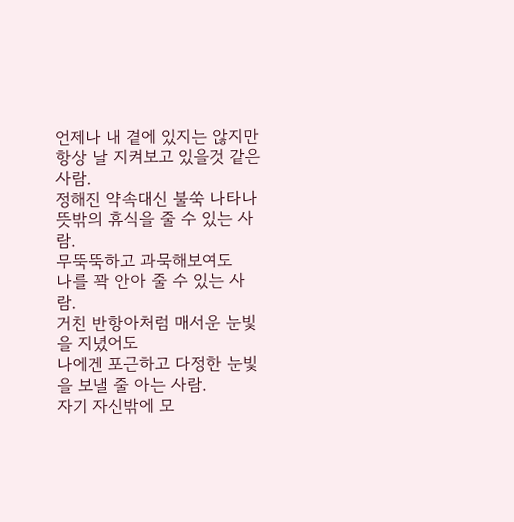언제나 내 곁에 있지는 않지만
항상 날 지켜보고 있을것 같은 사람.
정해진 약속대신 불쑥 나타나
뜻밖의 휴식을 줄 수 있는 사람.
무뚝뚝하고 과묵해보여도
나를 꽉 안아 줄 수 있는 사람.
거친 반항아처럼 매서운 눈빛을 지녔어도
나에겐 포근하고 다정한 눈빛을 보낼 줄 아는 사람.
자기 자신밖에 모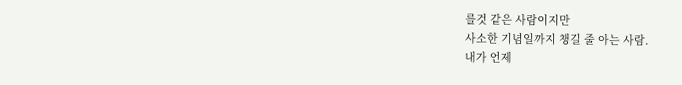를것 같은 사람이지만
사소한 기념일까지 챙길 줄 아는 사람.
내가 언제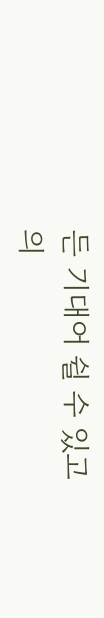든 기대어 쉴 수 있고
의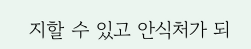지할 수 있고 안식처가 되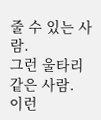줄 수 있는 사람.
그런 울타리같은 사람.
이런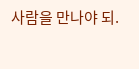사람을 만나야 되.